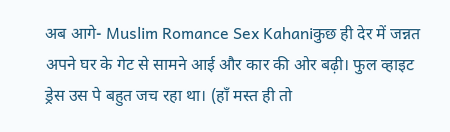अब आगे- Muslim Romance Sex Kahaniकुछ ही देर में जन्नत अपने घर के गेट से सामने आई और कार की ओर बढ़ी। फुल व्हाइट ड्रेस उस पे बहुत जच रहा था। (हाँ मस्त ही तो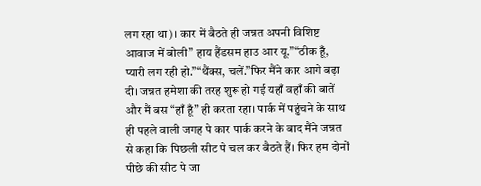लग रहा था)। कार में बैठते ही जन्नत अपनी विशिष्ट आवाज में बोली” हाय हैंडसम हाउ आर यू.”“ठीक हूँ, प्यारी लग रही हो.”“थैंक्स, चलें.”फिर मैंने कार आगे बढ़ा दी। जन्नत हमेशा की तरह शुरू हो गई यहाँ वहाँ की बातें और मैं बस “हाँ हूँ” ही करता रहा। पार्क में पहुंचने के साथ ही पहले वाली जगह पे कार पार्क करने के बाद मैंने जन्नत से कहा कि पिछली सीट पे चल कर बैठते हैं। फिर हम दोनों पीछे की सीट पे जा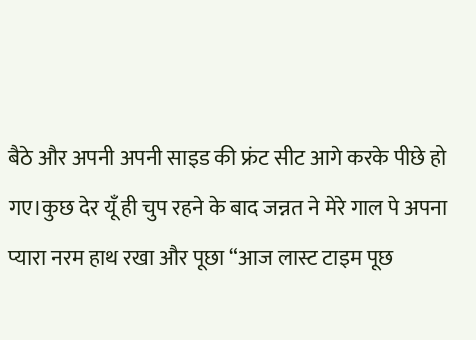बैठे और अपनी अपनी साइड की फ्रंट सीट आगे करके पीछे हो गए।कुछ देर यूँ ही चुप रहने के बाद जन्नत ने मेरे गाल पे अपना प्यारा नरम हाथ रखा और पूछा “आज लास्ट टाइम पूछ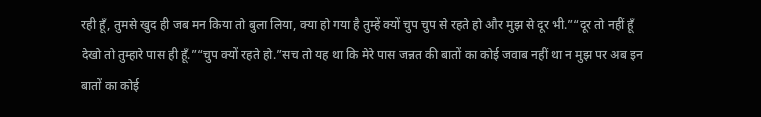रही हूँ, तुमसे खुद ही जब मन किया तो बुला लिया, क्या हो गया है तुम्हें क्यों चुप चुप से रहते हो और मुझ से दूर भी.”“दूर तो नहीं हूँ देखो तो तुम्हारे पास ही हूँ.”“चुप क्यों रहते हो.”सच तो यह था कि मेरे पास जन्नत की बातों का कोई जवाब नहीं था न मुझ पर अब इन बातों का कोई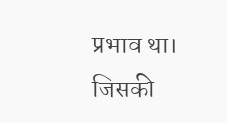प्रभाव था। जिसकी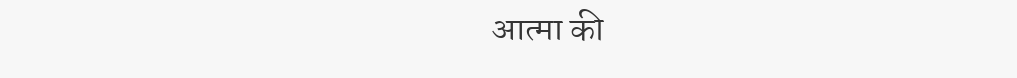आत्मा की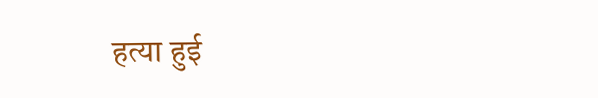हत्या हुई